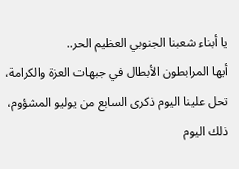يا أبناء شعبنا الجنوبي العظيم الحر..
أيها المرابطون الأبطال في جبهات العزة والكرامة،
تحل علينا اليوم ذكرى السابع من يوليو المشؤوم، ذلك اليوم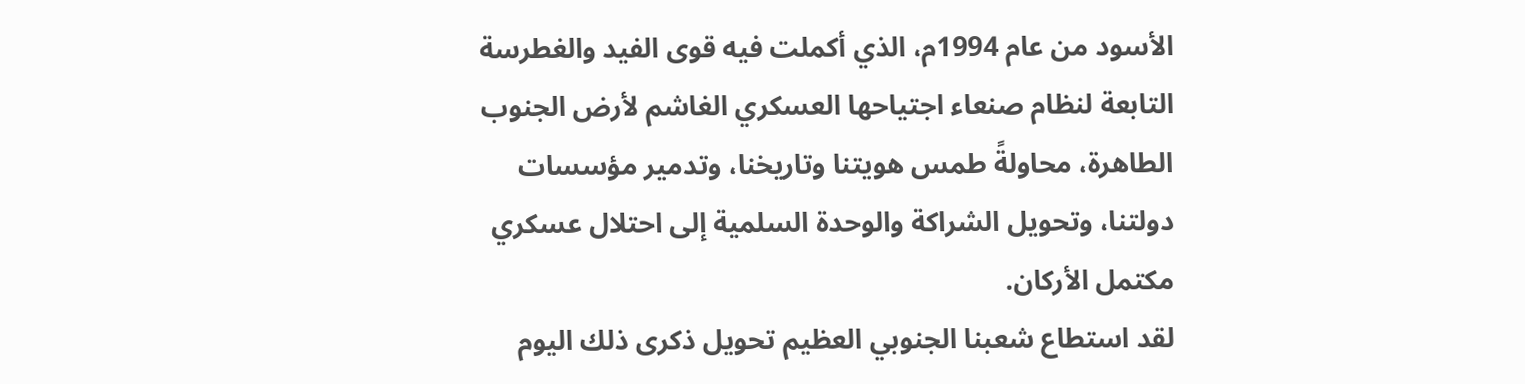الأسود من عام 1994م، الذي أكملت فيه قوى الفيد والغطرسة التابعة لنظام صنعاء اجتياحها العسكري الغاشم لأرض الجنوب الطاهرة، محاولةً طمس هويتنا وتاريخنا، وتدمير مؤسسات دولتنا، وتحويل الشراكة والوحدة السلمية إلى احتلال عسكري مكتمل الأركان.
لقد استطاع شعبنا الجنوبي العظيم تحويل ذكرى ذلك اليوم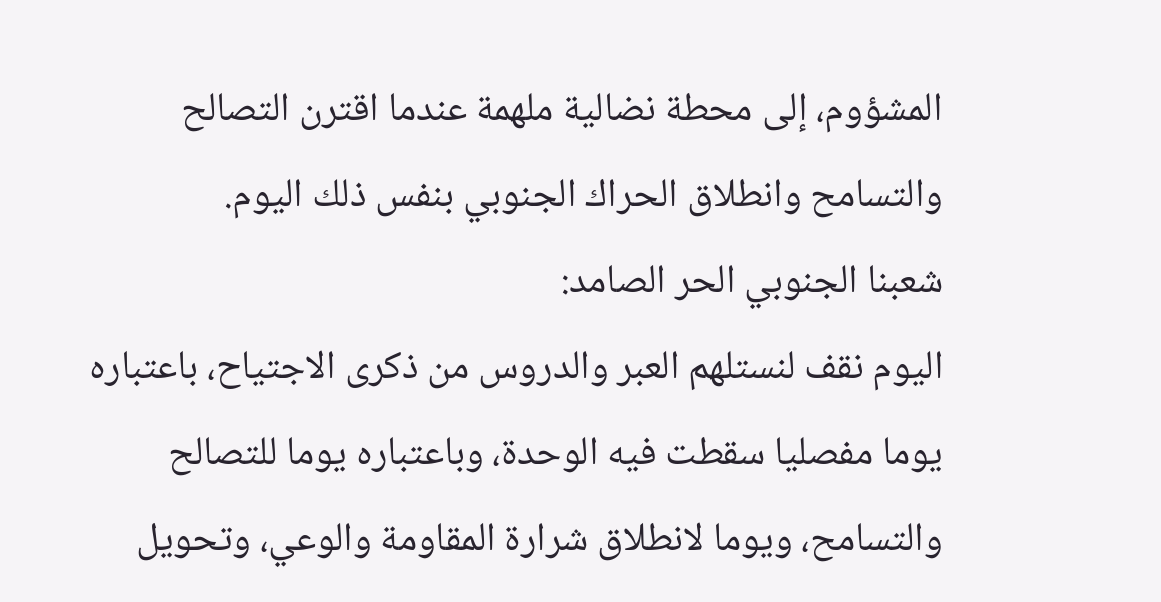المشؤوم، إلى محطة نضالية ملهمة عندما اقترن التصالح والتسامح وانطلاق الحراك الجنوبي بنفس ذلك اليوم.
شعبنا الجنوبي الحر الصامد:
اليوم نقف لنستلهم العبر والدروس من ذكرى الاجتياح، باعتباره يوما مفصليا سقطت فيه الوحدة، وباعتباره يوما للتصالح والتسامح، ويوما لانطلاق شرارة المقاومة والوعي، وتحويل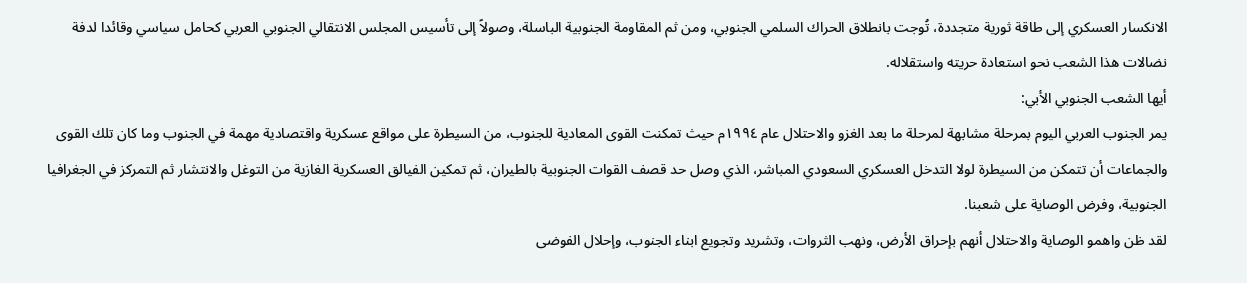الانكسار العسكري إلى طاقة ثورية متجددة، تُوجت بانطلاق الحراك السلمي الجنوبي، ومن ثم المقاومة الجنوبية الباسلة، وصولاً إلى تأسيس المجلس الانتقالي الجنوبي العربي كحامل سياسي وقائدا لدفة نضالات هذا الشعب نحو استعادة حريته واستقلاله.
أيها الشعب الجنوبي الأبي:
يمر الجنوب العربي اليوم بمرحلة مشابهة لمرحلة ما بعد الغزو والاحتلال عام ١٩٩٤م حيث تمكنت القوى المعادية للجنوب، من السيطرة على مواقع عسكرية واقتصادية مهمة في الجنوب وما كان تلك القوى والجماعات أن تتمكن من السيطرة لولا التدخل العسكري السعودي المباشر، الذي وصل حد قصف القوات الجنوبية بالطيران، ثم تمكين الفيالق العسكرية الغازية من التوغل والانتشار ثم التمركز في الجغرافيا الجنوبية، وفرض الوصاية على شعبنا.
لقد ظن واهمو الوصاية والاحتلال أنهم بإحراق الأرض، ونهب الثروات، وتشريد وتجويع ابناء الجنوب، وإحلال الفوضى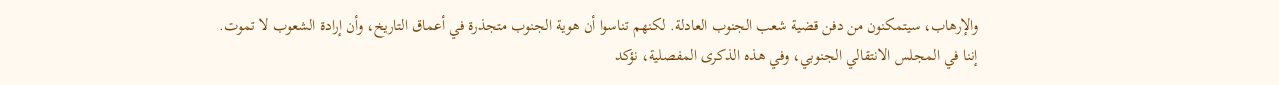والإرهاب، سيتمكنون من دفن قضية شعب الجنوب العادلة. لكنهم تناسوا أن هوية الجنوب متجذرة في أعماق التاريخ، وأن إرادة الشعوب لا تموت.
إننا في المجلس الانتقالي الجنوبي، وفي هذه الذكرى المفصلية، نؤكد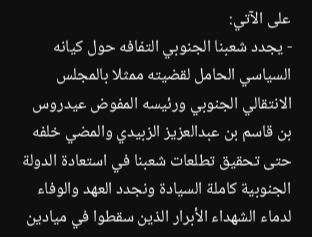على الآتي:
- يجدد شعبنا الجنوبي التفافه حول كيانه السياسي الحامل لقضيته ممثلا بالمجلس الانتقالي الجنوبي ورئيسه المفوض عيدروس بن قاسم بن عبدالعزيز الزبيدي والمضي خلفه حتى تحقيق تطلعات شعبنا في استعادة الدولة الجنوبية كاملة السيادة ونجدد العهد والوفاء لدماء الشهداء الأبرار الذين سقطوا في ميادين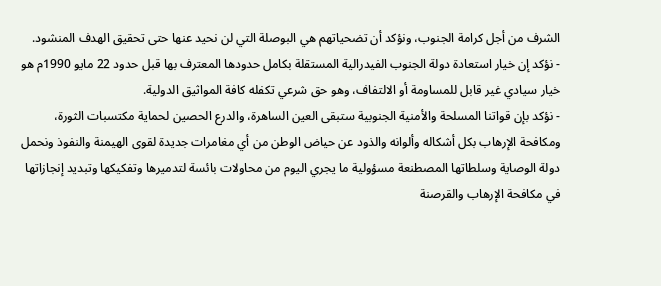الشرف من أجل كرامة الجنوب، ونؤكد أن تضحياتهم هي البوصلة التي لن نحيد عنها حتى تحقيق الهدف المنشود.
- نؤكد إن خيار استعادة دولة الجنوب الفيدرالية المستقلة بكامل حدودها المعترف بها قبل حدود 22 مايو 1990م هو خيار سيادي غير قابل للمساومة أو الالتفاف، وهو حق شرعي تكفله كافة المواثيق الدولية.
- نؤكد بإن قواتنا المسلحة والأمنية الجنوبية ستبقى العين الساهرة، والدرع الحصين لحماية مكتسبات الثورة، ومكافحة الإرهاب بكل أشكاله وألوانه والذود عن حياض الوطن من أي مغامرات جديدة لقوى الهيمنة والنفوذ ونحمل دولة الوصاية وسلطاتها المصطنعة مسؤولية ما يجري اليوم من محاولات بائسة لتدميرها وتفكيكها وتبديد إنجازاتها في مكافحة الإرهاب والقرصنة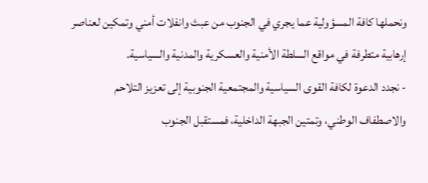ونحملها كافة المسؤولية عما يجري في الجنوب من عبث وانفلات أمني وتمكين لعناصر إرهابية متطرفة في مواقع السلطة الأمنية والعسكرية والمدنية والسياسية.
- نجدد الدعوة لكافة القوى السياسية والمجتمعية الجنوبية إلى تعزيز التلاحم والاصطفاف الوطني، وتمتين الجبهة الداخلية، فمستقبل الجنوب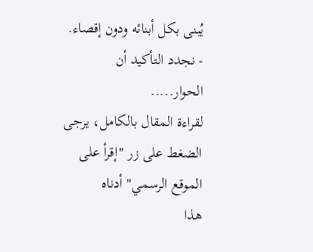يُبنى بكل أبنائه ودون إقصاء.
- نجدد التأكيد أن الحوار.....
لقراءة المقال بالكامل، يرجى الضغط على زر "إقرأ على الموقع الرسمي" أدناه
هذا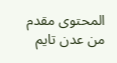المحتوى مقدم من عدن تايم